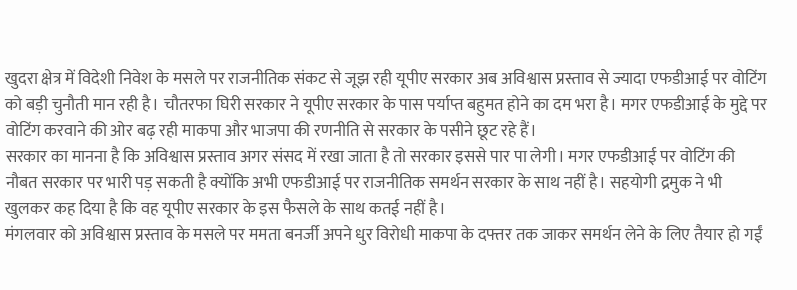खुदरा क्षेत्र में विदेशी निवेश के मसले पर राजनीतिक संकट से जूझ रही यूपीए सरकार अब अविश्वास प्रस्ताव से ज्यादा एफडीआई पर वोटिंग को बड़ी चुनौती मान रही है। चौतरफा घिरी सरकार ने यूपीए सरकार के पास पर्याप्त बहुमत होने का दम भरा है। मगर एफडीआई के मुद्दे पर वोटिंग करवाने की ओर बढ़ रही माकपा और भाजपा की रणनीति से सरकार के पसीने छूट रहे हैं।
सरकार का मानना है कि अविश्वास प्रस्ताव अगर संसद में रखा जाता है तो सरकार इससे पार पा लेगी। मगर एफडीआई पर वोटिंग की नौबत सरकार पर भारी पड़ सकती है क्योंकि अभी एफडीआई पर राजनीतिक समर्थन सरकार के साथ नहीं है। सहयोगी द्रमुक ने भी खुलकर कह दिया है कि वह यूपीए सरकार के इस फैसले के साथ कतई नहीं है।
मंगलवार को अविश्वास प्रस्ताव के मसले पर ममता बनर्जी अपने धुर विरोधी माकपा के दफ्तर तक जाकर समर्थन लेने के लिए तैयार हो गईं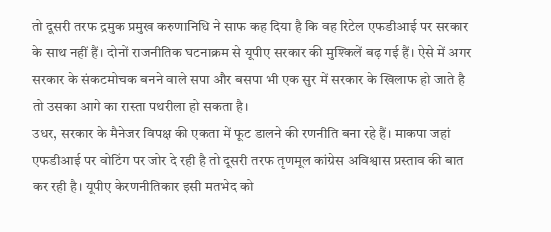तो दूसरी तरफ द्रमुक प्रमुख करुणानिधि ने साफ कह दिया है कि वह रिटेल एफडीआई पर सरकार के साथ नहीं हैं। दोनों राजनीतिक घटनाक्रम से यूपीए सरकार की मुश्किलें बढ़ गई हैं। ऐसे में अगर सरकार के संकटमोचक बनने वाले सपा और बसपा भी एक सुर में सरकार के खिलाफ हो जाते है तो उसका आगे का रास्ता पथरीला हो सकता है।
उधर, सरकार के मैनेजर विपक्ष की एकता में फूट डालने की रणनीति बना रहे हैं। माकपा जहां एफडीआई पर वोटिंग पर जोर दे रही है तो दूसरी तरफ तृणमूल कांग्रेस अविश्वास प्रस्ताव की बात कर रही है। यूपीए केरणनीतिकार इसी मतभेद को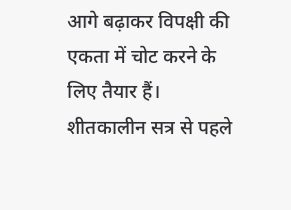आगे बढ़ाकर विपक्षी की एकता में चोट करने के लिए तैयार हैं।
शीतकालीन सत्र से पहले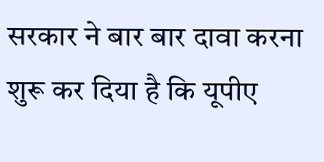सरकार ने बार बार दावा करना शुरू कर दिया है कि यूपीए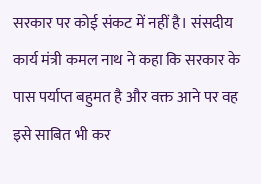सरकार पर कोई संकट में नहीं है। संसदीय कार्य मंत्री कमल नाथ ने कहा कि सरकार के पास पर्याप्त बहुमत है और वक्त आने पर वह इसे साबित भी कर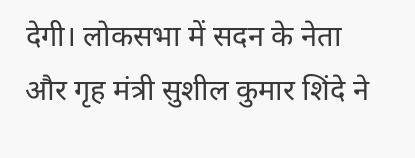देगी। लोकसभा में सदन के नेता और गृह मंत्री सुशील कुमार शिंदे ने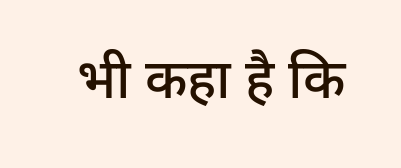भी कहा है कि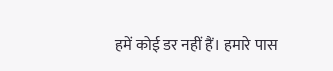हमें कोई डर नहीं हैं। हमारे पास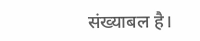संख्याबल है।